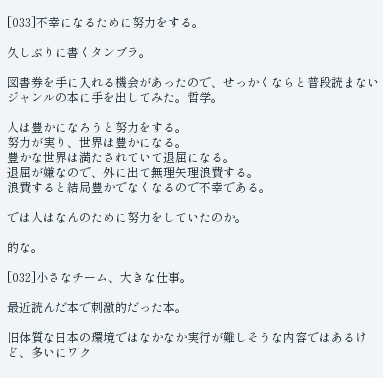[033]不幸になるために努力をする。

久しぶりに書くタンブラ。

図書券を手に入れる機会があったので、せっかくならと普段読まないジャンルの本に手を出してみた。哲学。

人は豊かになろうと努力をする。
努力が実り、世界は豊かになる。
豊かな世界は満たされていて退屈になる。
退屈が嫌なので、外に出て無理矢理浪費する。
浪費すると結局豊かでなくなるので不幸である。

では人はなんのために努力をしていたのか。

的な。

[032]小さなチーム、大きな仕事。

最近読んだ本で刺激的だった本。

旧体質な日本の環境ではなかなか実行が難しそうな内容ではあるけど、多いにワク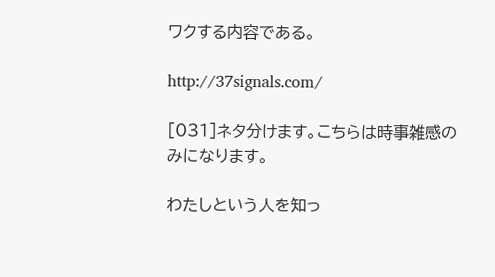ワクする内容である。

http://37signals.com/

[031]ネタ分けます。こちらは時事雑感のみになります。

わたしという人を知っ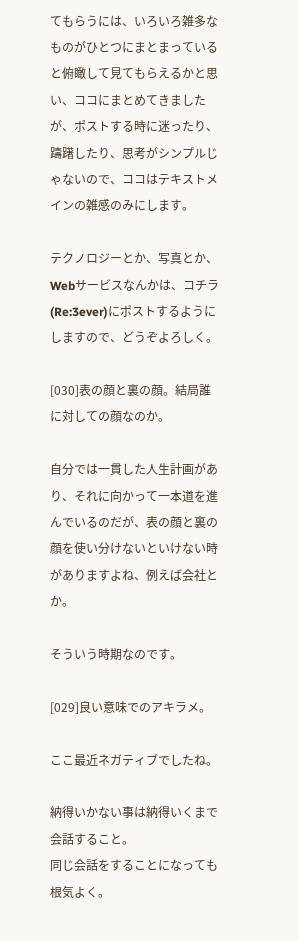てもらうには、いろいろ雑多なものがひとつにまとまっていると俯瞰して見てもらえるかと思い、ココにまとめてきましたが、ポストする時に迷ったり、躊躇したり、思考がシンプルじゃないので、ココはテキストメインの雑感のみにします。

テクノロジーとか、写真とか、Webサービスなんかは、コチラ(Re:3ever)にポストするようにしますので、どうぞよろしく。

[030]表の顔と裏の顔。結局誰に対しての顔なのか。

自分では一貫した人生計画があり、それに向かって一本道を進んでいるのだが、表の顔と裏の顔を使い分けないといけない時がありますよね、例えば会社とか。

そういう時期なのです。

[029]良い意味でのアキラメ。

ここ最近ネガティブでしたね。

納得いかない事は納得いくまで会話すること。
同じ会話をすることになっても根気よく。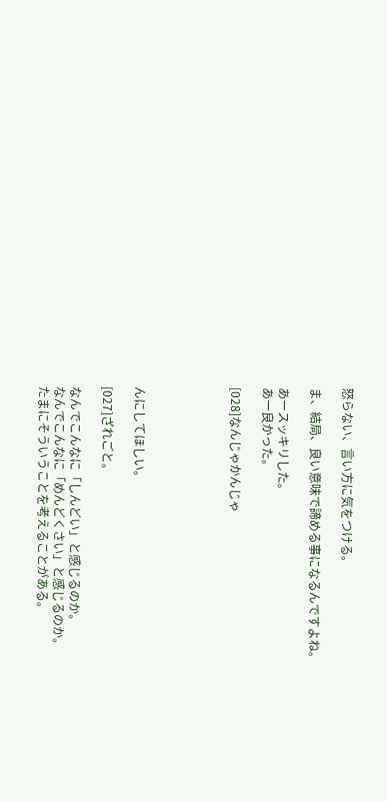怒らない、言い方に気をつける。

ま、結局、良い意味で諦める事になるんですよね。

あースッキリした。
あー良かった。

[028]なんじゃかんじゃ





んにしてほしい。

[027]ざれごと。

なんでこんなに「しんどい」と感じるのか。
なんでこんなに「めんどくさい」と感じるのか。
たまにそういうことを考えることがある。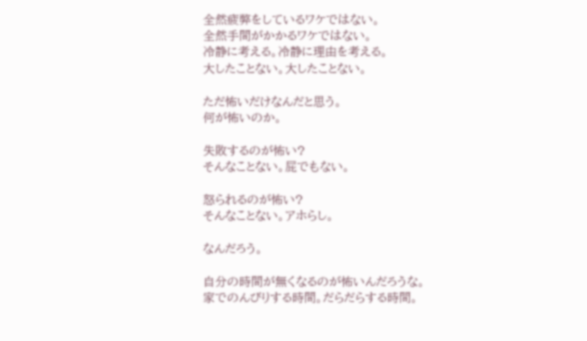全然疲弊をしているワケではない。
全然手間がかかるワケではない。
冷静に考える。冷静に理由を考える。
大したことない。大したことない。

ただ怖いだけなんだと思う。
何が怖いのか。

失敗するのが怖い?
そんなことない。屁でもない。

怒られるのが怖い?
そんなことない。アホらし。

なんだろう。

自分の時間が無くなるのが怖いんだろうな。
家でのんびりする時間。だらだらする時間。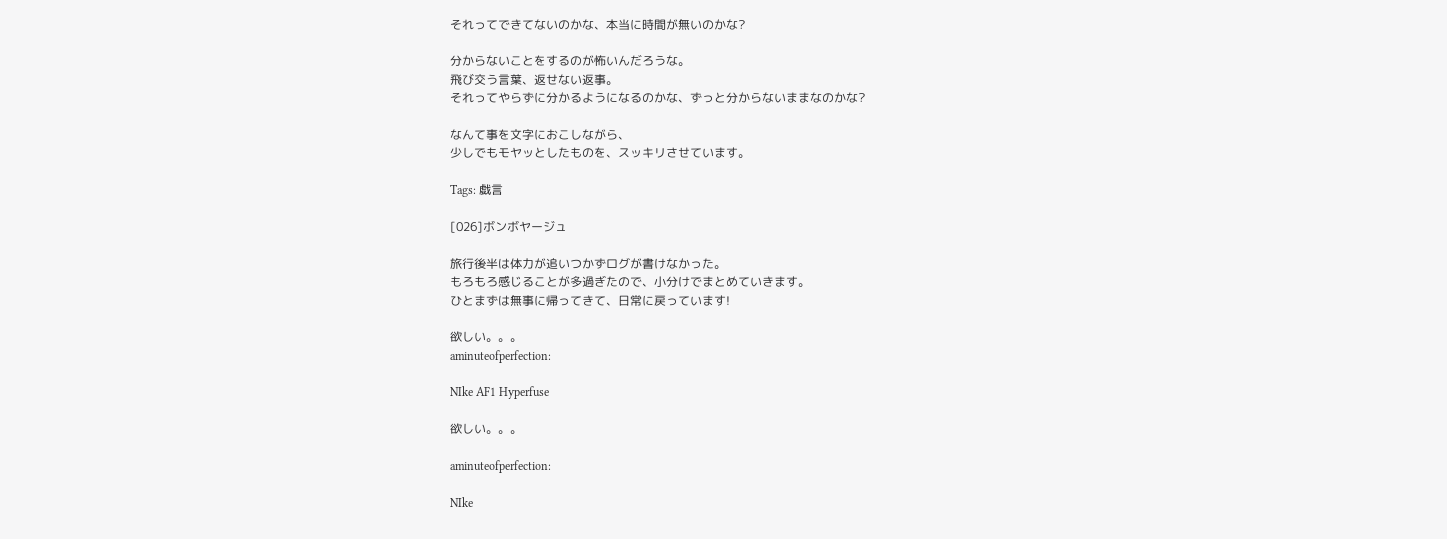それってできてないのかな、本当に時間が無いのかな?

分からないことをするのが怖いんだろうな。
飛び交う言葉、返せない返事。
それってやらずに分かるようになるのかな、ずっと分からないままなのかな?

なんて事を文字におこしながら、
少しでもモヤッとしたものを、スッキリさせています。

Tags: 戯言

[026]ボンボヤージュ

旅行後半は体力が追いつかずログが書けなかった。
もろもろ感じることが多過ぎたので、小分けでまとめていきます。
ひとまずは無事に帰ってきて、日常に戻っています!

欲しい。。。
aminuteofperfection:

NIke AF1 Hyperfuse

欲しい。。。

aminuteofperfection:

NIke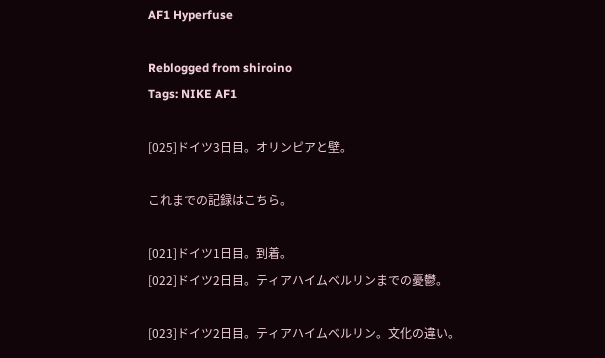AF1 Hyperfuse

Reblogged from shiroino
Tags: NIKE AF1

[025]ドイツ3日目。オリンピアと壁。

これまでの記録はこちら。

[021]ドイツ1日目。到着。
[022]ドイツ2日目。ティアハイムベルリンまでの憂鬱。

[023]ドイツ2日目。ティアハイムベルリン。文化の違い。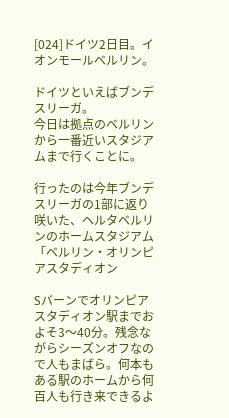[024]ドイツ2日目。イオンモールベルリン。

ドイツといえばブンデスリーガ。
今日は拠点のベルリンから一番近いスタジアムまで行くことに。

行ったのは今年ブンデスリーガの1部に返り咲いた、ヘルタベルリンのホームスタジアム「ベルリン・オリンピアスタディオン

Sバーンでオリンピアスタディオン駅までおよそ3〜40分。残念ながらシーズンオフなので人もまばら。何本もある駅のホームから何百人も行き来できるよ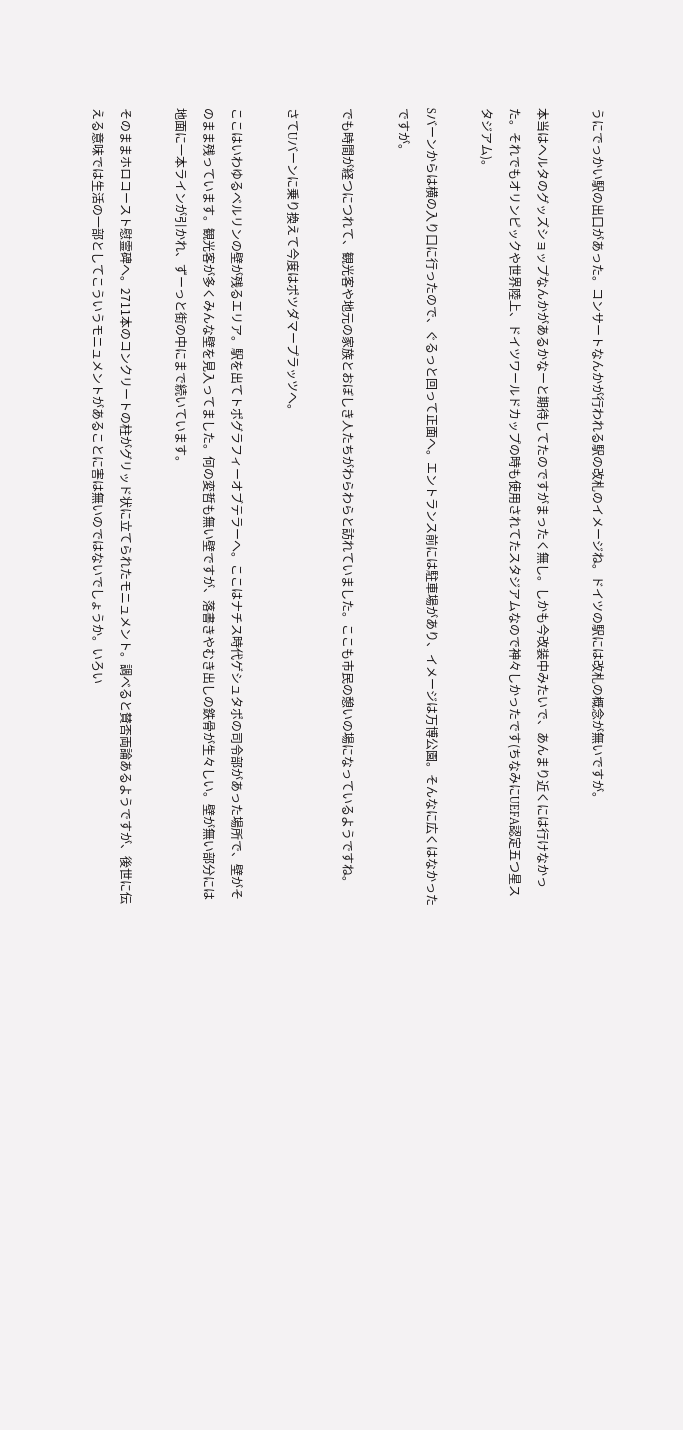うにでっかい駅の出口があった。コンサートなんかが行われる駅の改札のイメージね。ドイツの駅には改札の概念が無いですが。

本当はヘルタのグッズショップなんかがあるかなーと期待してたのですがまったく無し。しかも今改装中みたいで、あんまり近くには行けなかった。それでもオリンピックや世界陸上、ドイツワールドカップの時も使用されてたスタジアムなので神々しかったです(ちなみにUEFA認定五つ星スタジアム)。

Sバーンからは横の入り口に行ったので、ぐるっと回って正面へ。エントランス前には駐車場があり、イメージは万博公園。そんなに広くはなかったですが。

でも時間が経つにつれて、観光客や地元の家族とおぼしき人たちがわらわらと訪れていました。ここも市民の憩いの場になっているようですね。

さてUバーンに乗り換えて今度はポツダマープラッツへ。

ここはいわゆるベルリンの壁が残るエリア。駅を出てトポグラフィーオブテラーへ。ここはナチス時代ゲシュタポの司令部があった場所で、壁がそのまま残っています。観光客が多くみんな壁を見入ってました。何の変哲も無い壁ですが、落書きやむき出しの鉄骨が生々しい。壁が無い部分には地面に一本ラインが引かれ、ずーっと街の中にまで続いています。

そのままホロコースト慰霊碑へ。2711本のコンクリートの柱がグリッド状に立てられたモニュメント。調べると賛否両論あるようですが、後世に伝える意味では生活の一部としてこういうモニュメントがあることに害は無いのではないでしょうか。いろい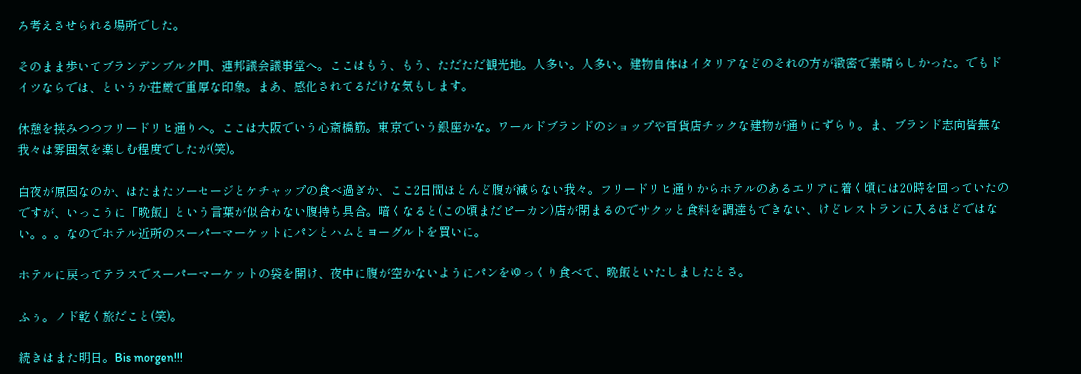ろ考えさせられる場所でした。

そのまま歩いてブランデンブルク門、連邦議会議事堂へ。ここはもう、もう、ただただ観光地。人多い。人多い。建物自体はイタリアなどのそれの方が緻密で素晴らしかった。でもドイツならでは、というか荘厳で重厚な印象。まあ、感化されてるだけな気もします。

休憩を挟みつつフリードリヒ通りへ。ここは大阪でいう心斎橋筋。東京でいう銀座かな。ワールドブランドのショップや百貨店チックな建物が通りにずらり。ま、ブランド志向皆無な我々は雰囲気を楽しむ程度でしたが(笑)。

白夜が原因なのか、はたまたソーセージとケチャップの食べ過ぎか、ここ2日間ほとんど腹が減らない我々。フリードリヒ通りからホテルのあるエリアに着く頃には20時を回っていたのですが、いっこうに「晩飯」という言葉が似合わない腹持ち具合。暗くなると(この頃まだピーカン)店が閉まるのでサクッと食料を調達もできない、けどレストランに入るほどではない。。。なのでホテル近所のスーパーマーケットにパンとハムとヨーグルトを買いに。

ホテルに戻ってテラスでスーパーマーケットの袋を開け、夜中に腹が空かないようにパンをゆっくり食べて、晩飯といたしましたとさ。

ふぅ。ノド乾く旅だこと(笑)。

続きはまた明日。Bis morgen!!!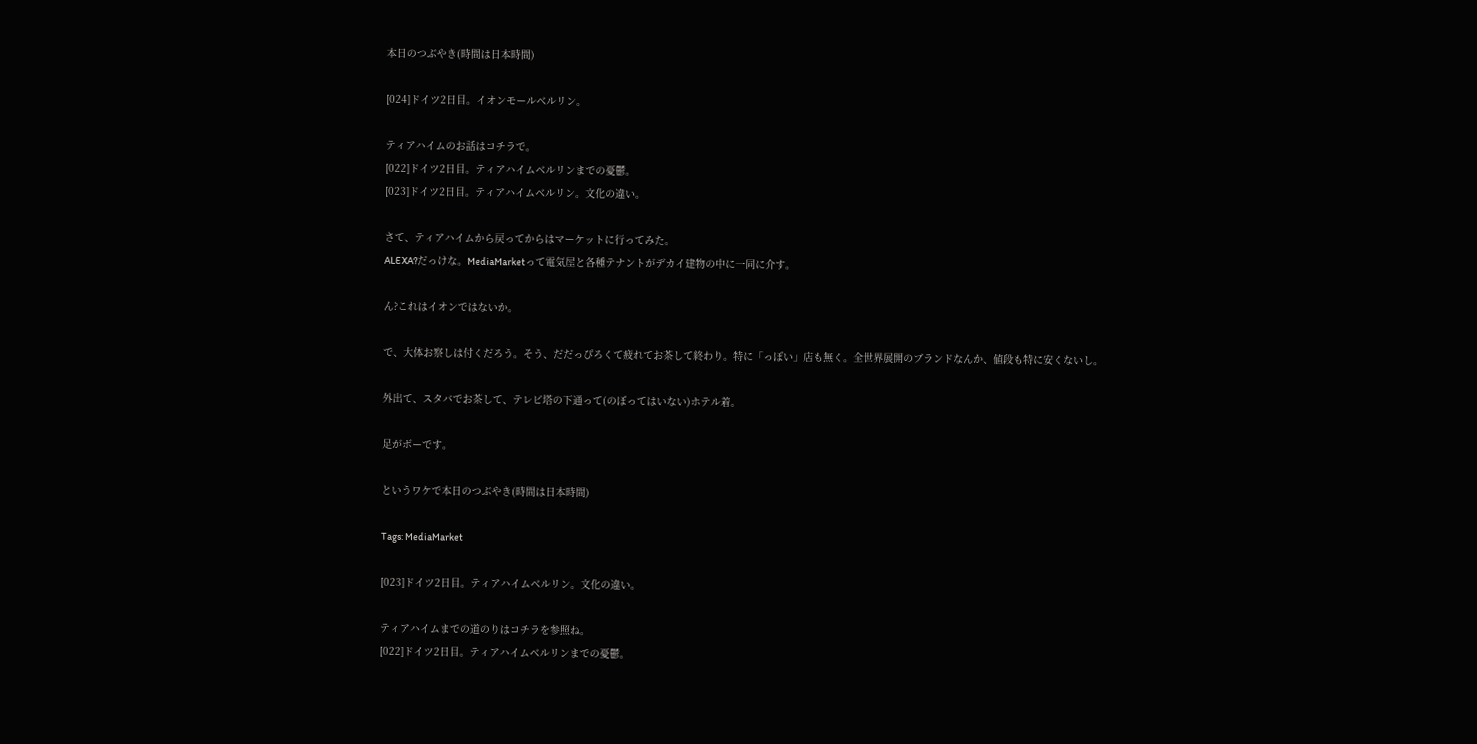本日のつぶやき(時間は日本時間)

[024]ドイツ2日目。イオンモールベルリン。

ティアハイムのお話はコチラで。
[022]ドイツ2日目。ティアハイムベルリンまでの憂鬱。
[023]ドイツ2日目。ティアハイムベルリン。文化の違い。

さて、ティアハイムから戻ってからはマーケットに行ってみた。
ALEXA?だっけな。MediaMarketって電気屋と各種テナントがデカイ建物の中に一同に介す。

ん?これはイオンではないか。

で、大体お察しは付くだろう。そう、だだっぴろくて疲れてお茶して終わり。特に「っぽい」店も無く。全世界展開のブランドなんか、値段も特に安くないし。

外出て、スタバでお茶して、テレビ塔の下通って(のぼってはいない)ホテル着。

足がボーです。

というワケで本日のつぶやき(時間は日本時間)

Tags: MediaMarket

[023]ドイツ2日目。ティアハイムベルリン。文化の違い。

ティアハイムまでの道のりはコチラを参照ね。
[022]ドイツ2日目。ティアハイムベルリンまでの憂鬱。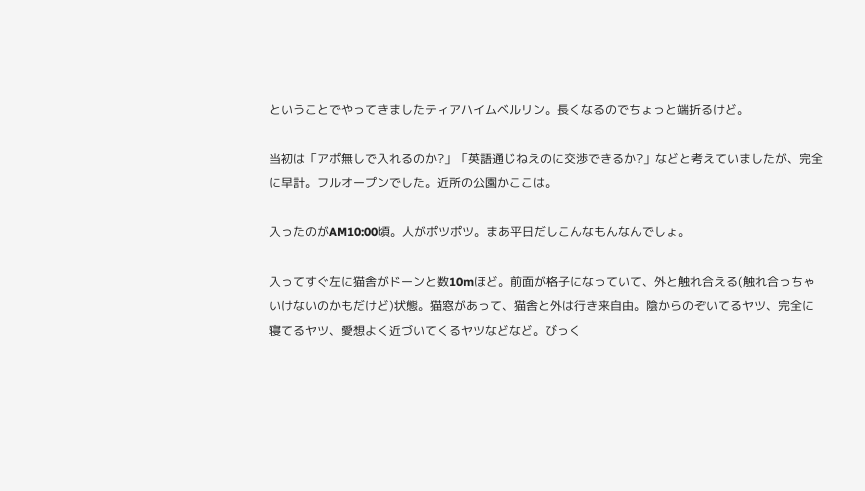ということでやってきましたティアハイムベルリン。長くなるのでちょっと端折るけど。

当初は「アポ無しで入れるのか?」「英語通じねえのに交渉できるか?」などと考えていましたが、完全に早計。フルオープンでした。近所の公園かここは。

入ったのがAM10:00頃。人がポツポツ。まあ平日だしこんなもんなんでしょ。

入ってすぐ左に猫舎がドーンと数10mほど。前面が格子になっていて、外と触れ合える(触れ合っちゃいけないのかもだけど)状態。猫窓があって、猫舎と外は行き来自由。陰からのぞいてるヤツ、完全に寝てるヤツ、愛想よく近づいてくるヤツなどなど。びっく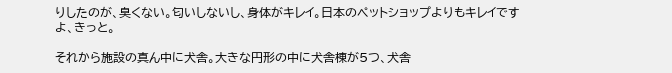りしたのが、臭くない。匂いしないし、身体がキレイ。日本のペットショップよりもキレイですよ、きっと。

それから施設の真ん中に犬舎。大きな円形の中に犬舎棟が5つ、犬舎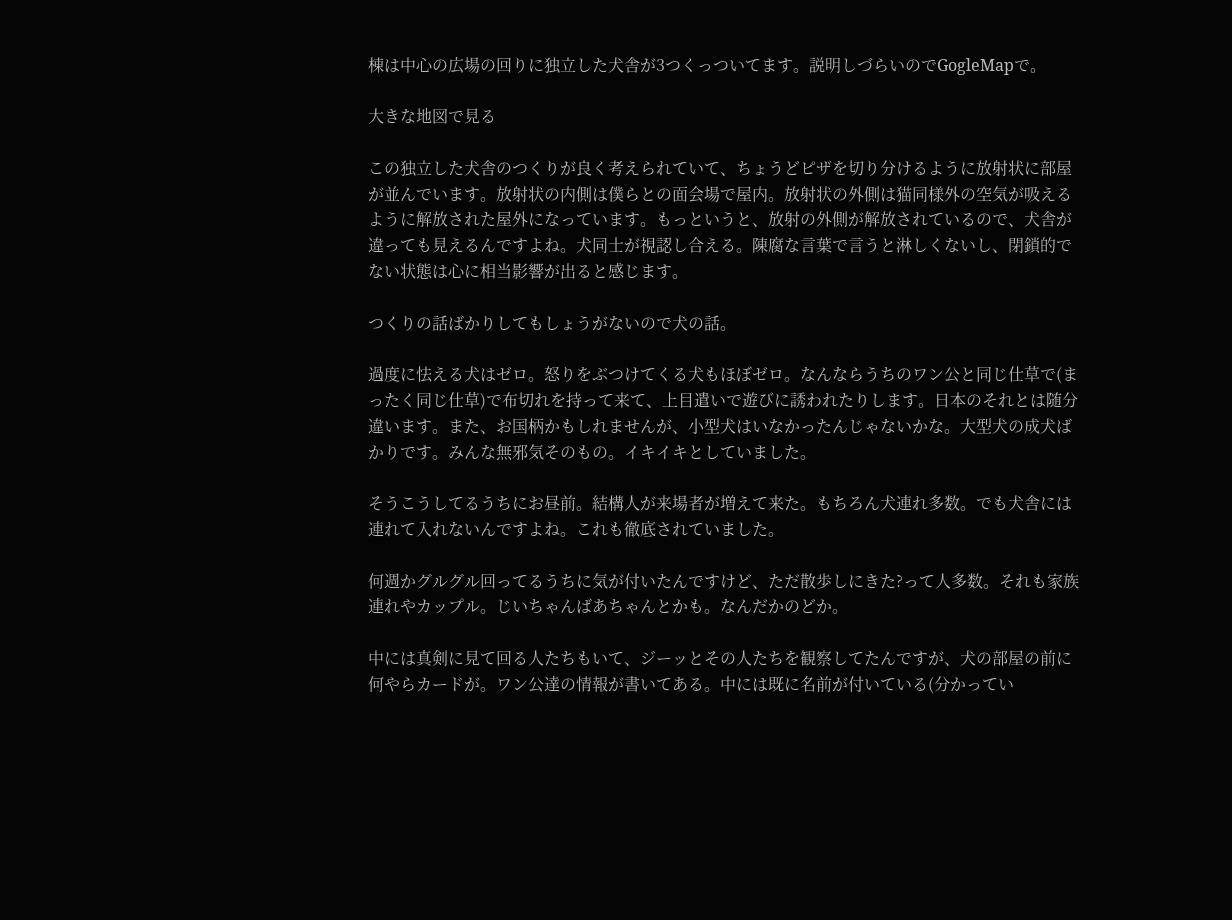棟は中心の広場の回りに独立した犬舎が3つくっついてます。説明しづらいのでGogleMapで。

大きな地図で見る

この独立した犬舎のつくりが良く考えられていて、ちょうどピザを切り分けるように放射状に部屋が並んでいます。放射状の内側は僕らとの面会場で屋内。放射状の外側は猫同様外の空気が吸えるように解放された屋外になっています。もっというと、放射の外側が解放されているので、犬舎が違っても見えるんですよね。犬同士が視認し合える。陳腐な言葉で言うと淋しくないし、閉鎖的でない状態は心に相当影響が出ると感じます。

つくりの話ばかりしてもしょうがないので犬の話。

過度に怯える犬はゼロ。怒りをぶつけてくる犬もほぼゼロ。なんならうちのワン公と同じ仕草で(まったく同じ仕草)で布切れを持って来て、上目遣いで遊びに誘われたりします。日本のそれとは随分違います。また、お国柄かもしれませんが、小型犬はいなかったんじゃないかな。大型犬の成犬ばかりです。みんな無邪気そのもの。イキイキとしていました。

そうこうしてるうちにお昼前。結構人が来場者が増えて来た。もちろん犬連れ多数。でも犬舎には連れて入れないんですよね。これも徹底されていました。

何週かグルグル回ってるうちに気が付いたんですけど、ただ散歩しにきた?って人多数。それも家族連れやカップル。じいちゃんばあちゃんとかも。なんだかのどか。

中には真剣に見て回る人たちもいて、ジーッとその人たちを観察してたんですが、犬の部屋の前に何やらカードが。ワン公達の情報が書いてある。中には既に名前が付いている(分かってい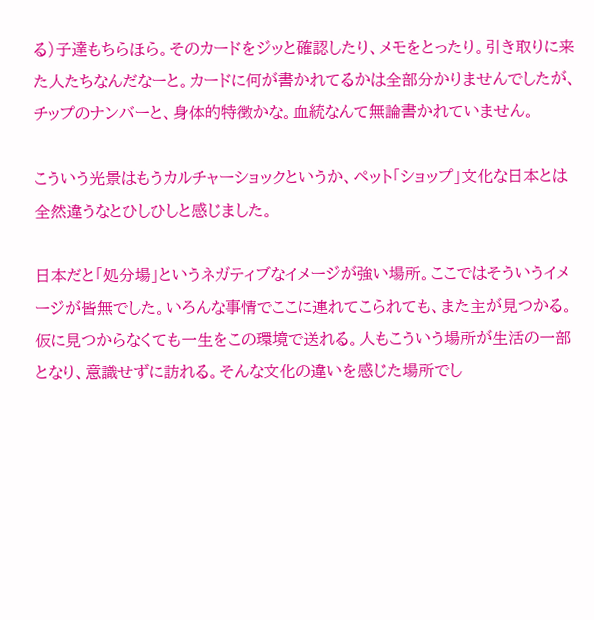る)子達もちらほら。そのカードをジッと確認したり、メモをとったり。引き取りに来た人たちなんだなーと。カードに何が書かれてるかは全部分かりませんでしたが、チップのナンバーと、身体的特徴かな。血統なんて無論書かれていません。

こういう光景はもうカルチャーショックというか、ペット「ショップ」文化な日本とは全然違うなとひしひしと感じました。

日本だと「処分場」というネガティブなイメージが強い場所。ここではそういうイメージが皆無でした。いろんな事情でここに連れてこられても、また主が見つかる。仮に見つからなくても一生をこの環境で送れる。人もこういう場所が生活の一部となり、意識せずに訪れる。そんな文化の違いを感じた場所でし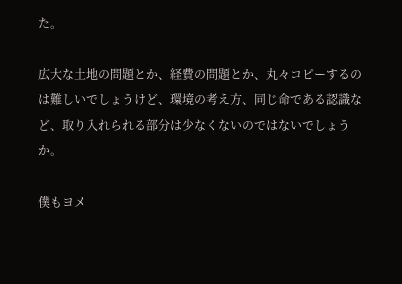た。

広大な土地の問題とか、経費の問題とか、丸々コピーするのは難しいでしょうけど、環境の考え方、同じ命である認識など、取り入れられる部分は少なくないのではないでしょうか。

僕もヨメ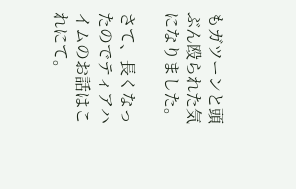もガツーンと頭ぶん殴られた気になりました。

さて、長くなったのでティアハイムのお話はこれにて。